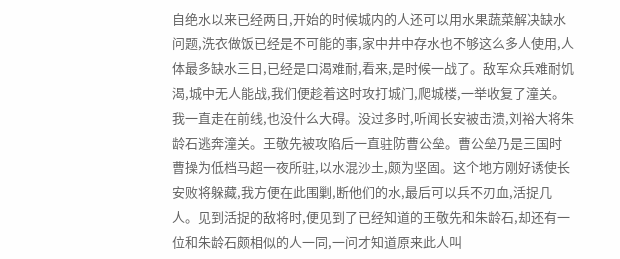自绝水以来已经两日,开始的时候城内的人还可以用水果蔬菜解决缺水问题,洗衣做饭已经是不可能的事,家中井中存水也不够这么多人使用,人体最多缺水三日,已经是口渴难耐,看来,是时候一战了。敌军众兵难耐饥渴,城中无人能战,我们便趁着这时攻打城门,爬城楼,一举收复了潼关。我一直走在前线,也没什么大碍。没过多时,听闻长安被击溃,刘裕大将朱龄石逃奔潼关。王敬先被攻陷后一直驻防曹公垒。曹公垒乃是三国时曹操为低档马超一夜所驻,以水混沙土,颇为坚固。这个地方刚好诱使长安败将躲藏,我方便在此围剿,断他们的水,最后可以兵不刃血,活捉几人。见到活捉的敌将时,便见到了已经知道的王敬先和朱龄石,却还有一位和朱龄石颇相似的人一同,一问才知道原来此人叫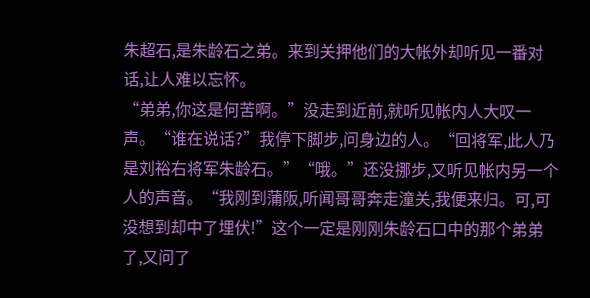朱超石,是朱龄石之弟。来到关押他们的大帐外却听见一番对话,让人难以忘怀。
“弟弟,你这是何苦啊。”没走到近前,就听见帐内人大叹一声。“谁在说话?”我停下脚步,问身边的人。“回将军,此人乃是刘裕右将军朱龄石。”“哦。”还没挪步,又听见帐内另一个人的声音。“我刚到蒲阪,听闻哥哥奔走潼关,我便来归。可,可没想到却中了埋伏!”这个一定是刚刚朱龄石口中的那个弟弟了,又问了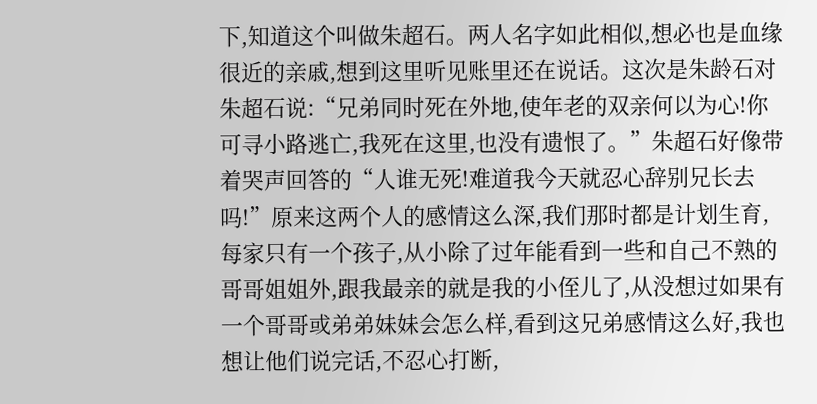下,知道这个叫做朱超石。两人名字如此相似,想必也是血缘很近的亲戚,想到这里听见账里还在说话。这次是朱龄石对朱超石说:“兄弟同时死在外地,使年老的双亲何以为心!你可寻小路逃亡,我死在这里,也没有遗恨了。”朱超石好像带着哭声回答的“人谁无死!难道我今天就忍心辞别兄长去吗!”原来这两个人的感情这么深,我们那时都是计划生育,每家只有一个孩子,从小除了过年能看到一些和自己不熟的哥哥姐姐外,跟我最亲的就是我的小侄儿了,从没想过如果有一个哥哥或弟弟妹妹会怎么样,看到这兄弟感情这么好,我也想让他们说完话,不忍心打断,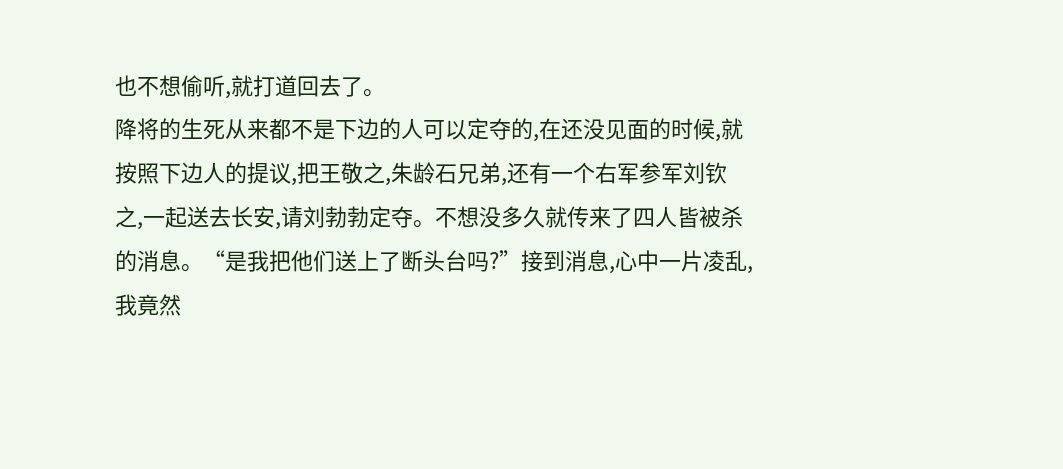也不想偷听,就打道回去了。
降将的生死从来都不是下边的人可以定夺的,在还没见面的时候,就按照下边人的提议,把王敬之,朱龄石兄弟,还有一个右军参军刘钦之,一起送去长安,请刘勃勃定夺。不想没多久就传来了四人皆被杀的消息。“是我把他们送上了断头台吗?”接到消息,心中一片凌乱,我竟然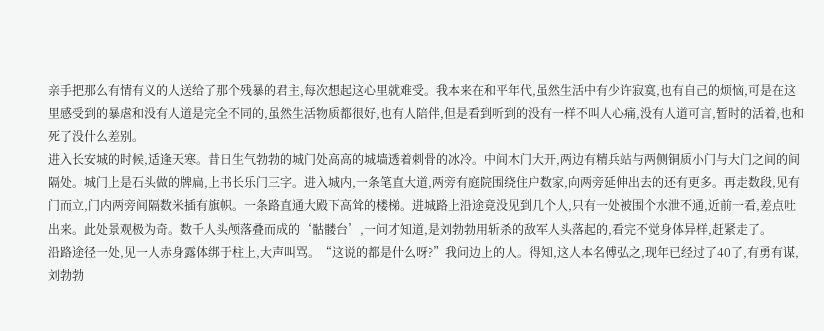亲手把那么有情有义的人送给了那个残暴的君主,每次想起这心里就难受。我本来在和平年代,虽然生活中有少许寂寞,也有自己的烦恼,可是在这里感受到的暴虐和没有人道是完全不同的,虽然生活物质都很好,也有人陪伴,但是看到听到的没有一样不叫人心痛,没有人道可言,暂时的活着,也和死了没什么差别。
进入长安城的时候,适逢天寒。昔日生气勃勃的城门处高高的城墙透着刺骨的冰冷。中间木门大开,两边有精兵站与两侧铜质小门与大门之间的间隔处。城门上是石头做的牌扁,上书长乐门三字。进入城内,一条笔直大道,两旁有庭院围绕住户数家,向两旁延伸出去的还有更多。再走数段,见有门而立,门内两旁间隔数米插有旗帜。一条路直通大殿下高耸的楼梯。进城路上沿途竟没见到几个人,只有一处被围个水泄不通,近前一看,差点吐出来。此处景观极为奇。数千人头颅落叠而成的‘骷髅台’,一问才知道,是刘勃勃用斩杀的敌军人头落起的,看完不觉身体异样,赶紧走了。
沿路途径一处,见一人赤身露体绑于柱上,大声叫骂。“这说的都是什么呀?”我问边上的人。得知,这人本名傅弘之,现年已经过了40了,有勇有谋,刘勃勃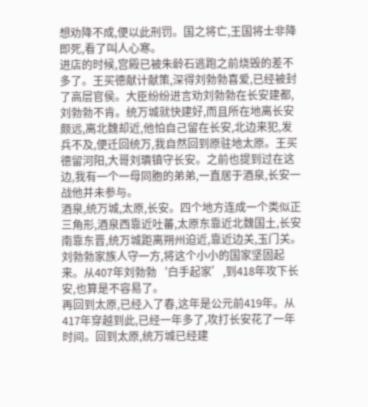想劝降不成,便以此刑罚。国之将亡,王国将士非降即死,看了叫人心寒。
进店的时候,宫殿已被朱龄石逃跑之前烧毁的差不多了。王买德献计献策,深得刘勃勃喜爱,已经被封了高层官侯。大臣纷纷进言劝刘勃勃在长安建都,刘勃勃不肯。统万城就快建好,而且所在地离长安颇远,离北魏却近,他怕自己留在长安,北边来犯,发兵不及,便迁回统万,我自然回到原驻地太原。王买德留河阳,大哥刘璝镇守长安。之前也提到过在这边,我有一个一母同胞的弟弟,一直居于酒泉,长安一战他并未参与。
酒泉,统万城,太原,长安。四个地方连成一个类似正三角形,酒泉西靠近吐蕃,太原东靠近北魏国土,长安南靠东晋,统万城距离朔州迫近,靠近边关,玉门关。刘勃勃家族人守一方,将这个小小的国家坚固起来。从407年刘勃勃‘白手起家’,到418年攻下长安,也算是不容易了。
再回到太原,已经入了春,这年是公元前419年。从417年穿越到此,已经一年多了,攻打长安花了一年时间。回到太原,统万城已经建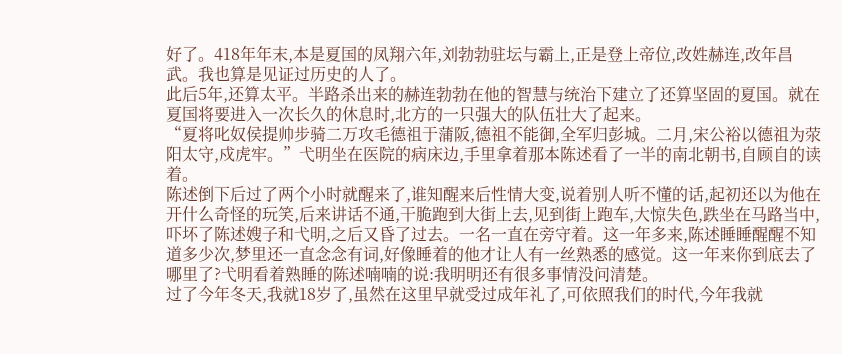好了。418年年末,本是夏国的凤翔六年,刘勃勃驻坛与霸上,正是登上帝位,改姓赫连,改年昌武。我也算是见证过历史的人了。
此后5年,还算太平。半路杀出来的赫连勃勃在他的智慧与统治下建立了还算坚固的夏国。就在夏国将要进入一次长久的休息时,北方的一只强大的队伍壮大了起来。
“夏将叱奴侯提帅步骑二万攻毛德祖于蒲阪,德祖不能御,全军归彭城。二月,宋公裕以德祖为荥阳太守,戍虎牢。”弋明坐在医院的病床边,手里拿着那本陈述看了一半的南北朝书,自顾自的读着。
陈述倒下后过了两个小时就醒来了,谁知醒来后性情大变,说着别人听不懂的话,起初还以为他在开什么奇怪的玩笑,后来讲话不通,干脆跑到大街上去,见到街上跑车,大惊失色,跌坐在马路当中,吓坏了陈述嫂子和弋明,之后又昏了过去。一名一直在旁守着。这一年多来,陈述睡睡醒醒不知道多少次,梦里还一直念念有词,好像睡着的他才让人有一丝熟悉的感觉。这一年来你到底去了哪里了?弋明看着熟睡的陈述喃喃的说:我明明还有很多事情没问清楚。
过了今年冬天,我就18岁了,虽然在这里早就受过成年礼了,可依照我们的时代,今年我就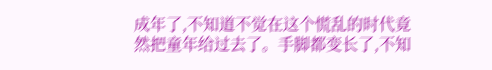成年了,不知道不觉在这个慌乱的时代竟然把童年给过去了。手脚都变长了,不知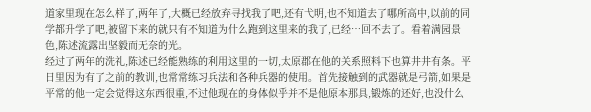道家里现在怎么样了,两年了,大概已经放弃寻找我了吧,还有弋明,也不知道去了哪所高中,以前的同学都升学了吧,被留下来的就只有不知道为什么跑到这里来的我了,已经…回不去了。看着满园景色,陈述流露出坚毅而无奈的光。
经过了两年的洗礼,陈述已经能熟练的利用这里的一切,太原郡在他的关系照料下也算井井有条。平日里因为有了之前的教训,也常常练习兵法和各种兵器的使用。首先接触到的武器就是弓箭,如果是平常的他一定会觉得这东西很重,不过他现在的身体似乎并不是他原本那具,锻炼的还好,也没什么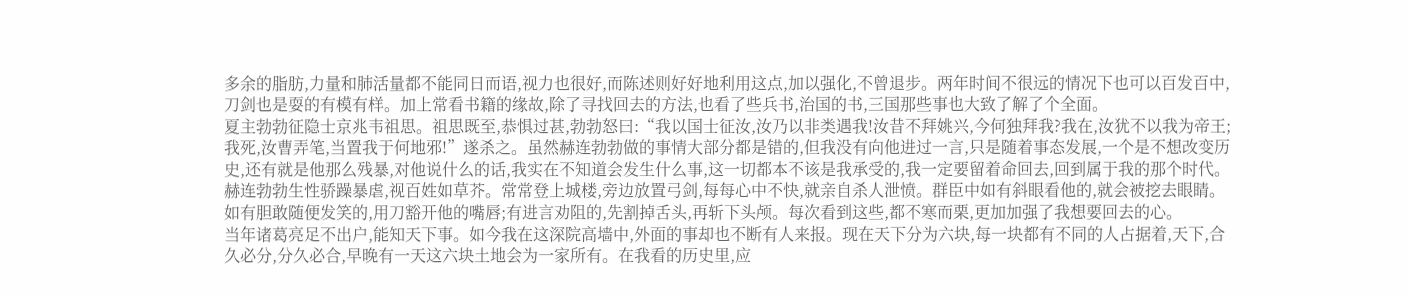多余的脂肪,力量和肺活量都不能同日而语,视力也很好,而陈述则好好地利用这点,加以强化,不曾退步。两年时间不很远的情况下也可以百发百中,刀剑也是耍的有模有样。加上常看书籍的缘故,除了寻找回去的方法,也看了些兵书,治国的书,三国那些事也大致了解了个全面。
夏主勃勃征隐士京兆韦祖思。祖思既至,恭惧过甚,勃勃怒曰:“我以国士征汝,汝乃以非类遇我!汝昔不拜姚兴,今何独拜我?我在,汝犹不以我为帝王;我死,汝曹弄笔,当置我于何地邪!”遂杀之。虽然赫连勃勃做的事情大部分都是错的,但我没有向他进过一言,只是随着事态发展,一个是不想改变历史,还有就是他那么残暴,对他说什么的话,我实在不知道会发生什么事,这一切都本不该是我承受的,我一定要留着命回去,回到属于我的那个时代。
赫连勃勃生性骄躁暴虐,视百姓如草芥。常常登上城楼,旁边放置弓剑,每每心中不快,就亲自杀人泄愤。群臣中如有斜眼看他的,就会被挖去眼睛。如有胆敢随便发笑的,用刀豁开他的嘴唇;有进言劝阻的,先割掉舌头,再斩下头颅。每次看到这些,都不寒而栗,更加加强了我想要回去的心。
当年诸葛亮足不出户,能知天下事。如今我在这深院高墙中,外面的事却也不断有人来报。现在天下分为六块,每一块都有不同的人占据着,天下,合久必分,分久必合,早晚有一天这六块土地会为一家所有。在我看的历史里,应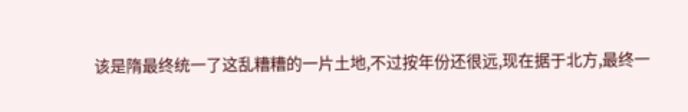该是隋最终统一了这乱糟糟的一片土地,不过按年份还很远,现在据于北方,最终一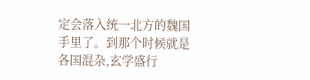定会落入统一北方的魏国手里了。到那个时候就是各国混杂,玄学盛行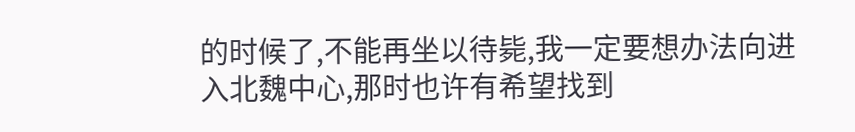的时候了,不能再坐以待毙,我一定要想办法向进入北魏中心,那时也许有希望找到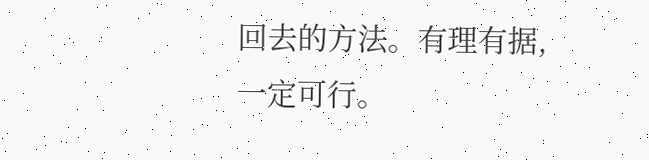回去的方法。有理有据,一定可行。